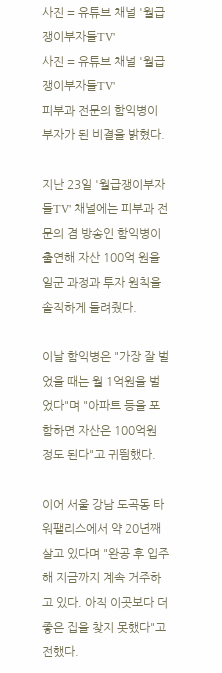사진 = 유튜브 채널 '월급쟁이부자들TV'
사진 = 유튜브 채널 '월급쟁이부자들TV'
피부과 전문의 함익병이 부자가 된 비결을 밝혔다.

지난 23일 '월급쟁이부자들TV' 채널에는 피부과 전문의 겸 방송인 함익병이 출연해 자산 100억 원을 일군 과정과 투자 원칙을 솔직하게 들려줬다.

이날 함익병은 "가장 잘 벌었을 때는 월 1억원을 벌었다"며 "아파트 등을 포함하면 자산은 100억원 정도 된다"고 귀띔했다.

이어 서울 강남 도곡동 타워팰리스에서 약 20년째 살고 있다며 "완공 후 입주해 지금까지 계속 거주하고 있다. 아직 이곳보다 더 좋은 집을 찾지 못했다"고 전했다.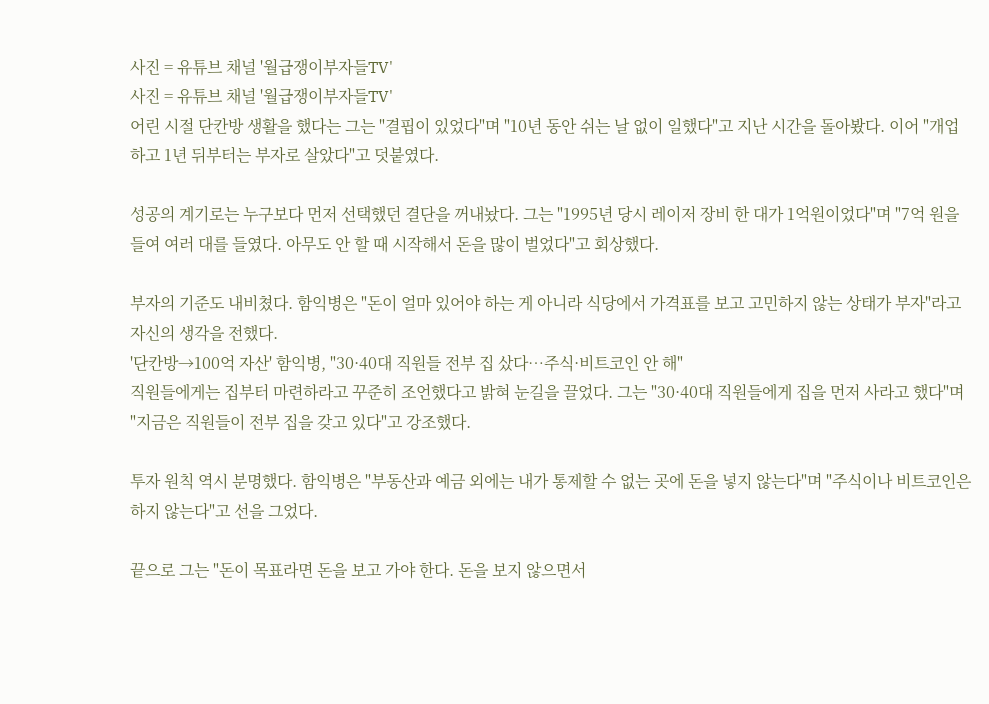사진 = 유튜브 채널 '월급쟁이부자들TV'
사진 = 유튜브 채널 '월급쟁이부자들TV'
어린 시절 단칸방 생활을 했다는 그는 "결핍이 있었다"며 "10년 동안 쉬는 날 없이 일했다"고 지난 시간을 돌아봤다. 이어 "개업하고 1년 뒤부터는 부자로 살았다"고 덧붙였다.

성공의 계기로는 누구보다 먼저 선택했던 결단을 꺼내놨다. 그는 "1995년 당시 레이저 장비 한 대가 1억원이었다"며 "7억 원을 들여 여러 대를 들였다. 아무도 안 할 때 시작해서 돈을 많이 벌었다"고 회상했다.

부자의 기준도 내비쳤다. 함익병은 "돈이 얼마 있어야 하는 게 아니라 식당에서 가격표를 보고 고민하지 않는 상태가 부자"라고 자신의 생각을 전했다.
'단칸방→100억 자산' 함익병, "30·40대 직원들 전부 집 샀다…주식·비트코인 안 해"
직원들에게는 집부터 마련하라고 꾸준히 조언했다고 밝혀 눈길을 끌었다. 그는 "30·40대 직원들에게 집을 먼저 사라고 했다"며 "지금은 직원들이 전부 집을 갖고 있다"고 강조했다.

투자 원칙 역시 분명했다. 함익병은 "부동산과 예금 외에는 내가 통제할 수 없는 곳에 돈을 넣지 않는다"며 "주식이나 비트코인은 하지 않는다"고 선을 그었다.

끝으로 그는 "돈이 목표라면 돈을 보고 가야 한다. 돈을 보지 않으면서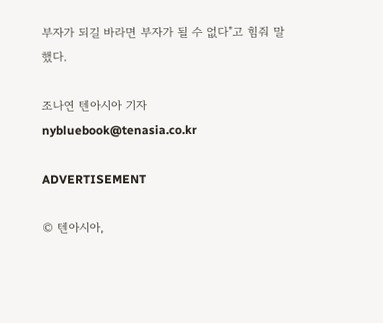부자가 되길 바라면 부자가 될 수 없다"고 힘줘 말했다.

조나연 텐아시아 기자 nybluebook@tenasia.co.kr

ADVERTISEMENT

© 텐아시아,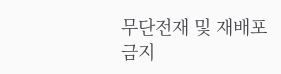무단전재 및 재배포 금지